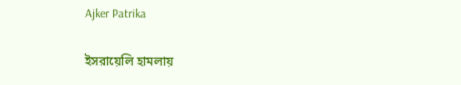Ajker Patrika

ইসরায়েলি হামলায়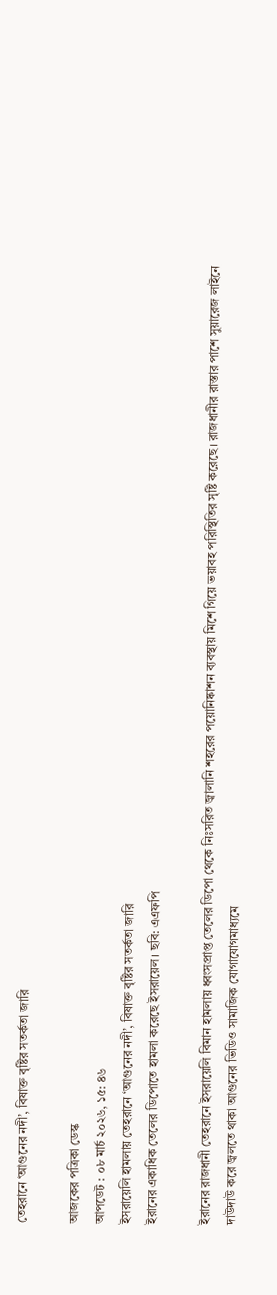তেহরানে ‘আগুনের নদী’, বিষাক্ত বৃষ্টির সতর্কতা জারি

আজকের পত্রিকা ডেস্ক
আপডেট : ০৮ মার্চ ২০২৬, ১৫: ৪৬
ইসরায়েলি হামলায় তেহরানে ‘আগুনের নদী’, বিষাক্ত বৃষ্টির সতর্কতা জারি
ইরানের একাধিক তেলের ডিপোতে হামলা করেছে ইসরায়েল। ছবি: এএফপি

ইরানের রাজধানী তেহরানে ইসরায়েলি বিমান হামলায় ধ্বংসপ্রাপ্ত তেলের ডিপো থেকে নিঃসরিত জ্বালানি শহরের পয়োনিষ্কাশন ব্যবস্থায় মিশে গিয়ে ভয়াবহ পরিস্থিতির সৃষ্টি করেছে। রাজধানীর রাস্তার পাশে সুয়ারেজ লাইনে দাউদাউ করে জ্বলতে থাকা আগুনের ভিডিও সামাজিক যোগাযোগমাধ্যমে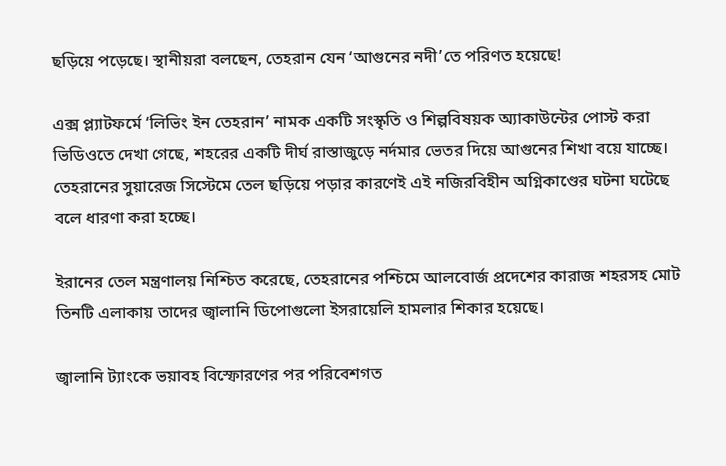ছড়িয়ে পড়েছে। স্থানীয়রা বলছেন, তেহরান যেন ‘আগুনের নদী’তে পরিণত হয়েছে!

এক্স প্ল্যাটফর্মে ‘লিভিং ইন তেহরান’ নামক একটি সংস্কৃতি ও শিল্পবিষয়ক অ্যাকাউন্টের পোস্ট করা ভিডিওতে দেখা গেছে, শহরের একটি দীর্ঘ রাস্তাজুড়ে নর্দমার ভেতর দিয়ে আগুনের শিখা বয়ে যাচ্ছে। তেহরানের সুয়ারেজ সিস্টেমে তেল ছড়িয়ে পড়ার কারণেই এই নজিরবিহীন অগ্নিকাণ্ডের ঘটনা ঘটেছে বলে ধারণা করা হচ্ছে।

ইরানের তেল মন্ত্রণালয় নিশ্চিত করেছে, তেহরানের পশ্চিমে আলবোর্জ প্রদেশের কারাজ শহরসহ মোট তিনটি এলাকায় তাদের জ্বালানি ডিপোগুলো ইসরায়েলি হামলার শিকার হয়েছে।

জ্বালানি ট্যাংকে ভয়াবহ বিস্ফোরণের পর পরিবেশগত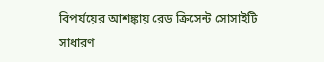বিপর্যয়ের আশঙ্কায় রেড ক্রিসেন্ট সোসাইটি সাধারণ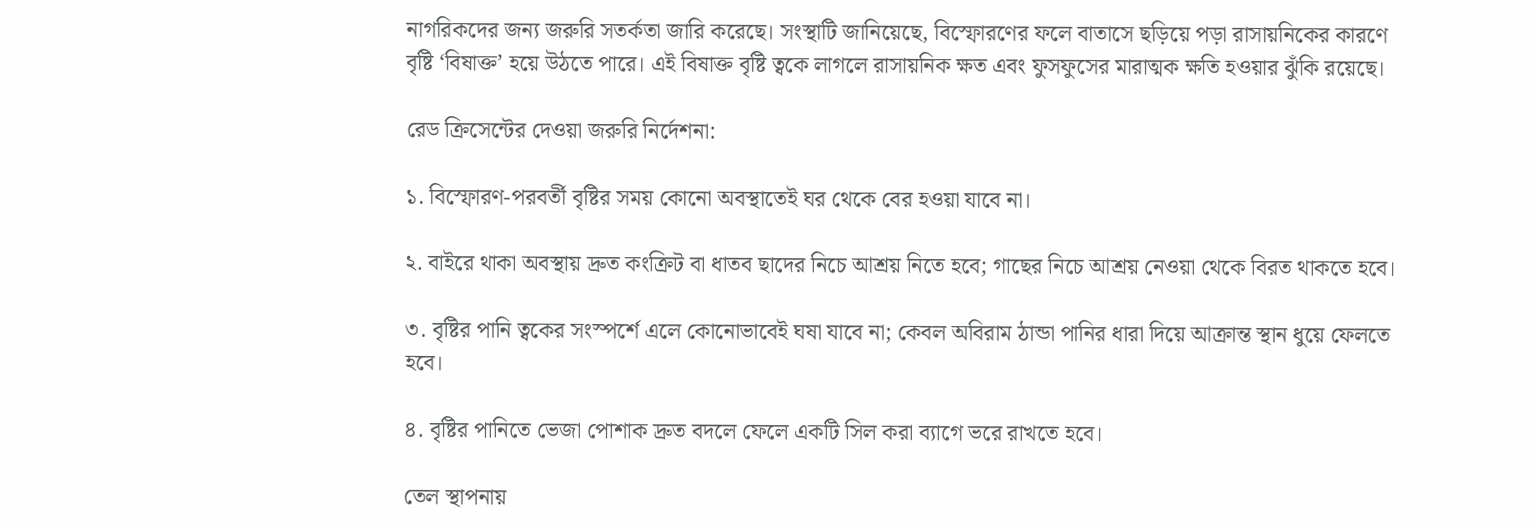নাগরিকদের জন্য জরুরি সতর্কতা জারি করেছে। সংস্থাটি জানিয়েছে, বিস্ফোরণের ফলে বাতাসে ছড়িয়ে পড়া রাসায়নিকের কারণে বৃষ্টি ‘বিষাক্ত’ হয়ে উঠতে পারে। এই বিষাক্ত বৃষ্টি ত্বকে লাগলে রাসায়নিক ক্ষত এবং ফুসফুসের মারাত্মক ক্ষতি হওয়ার ঝুঁকি রয়েছে।

রেড ক্রিসেন্টের দেওয়া জরুরি নির্দেশনা:

১. বিস্ফোরণ-পরবর্তী বৃষ্টির সময় কোনো অবস্থাতেই ঘর থেকে বের হওয়া যাবে না।

২. বাইরে থাকা অবস্থায় দ্রুত কংক্রিট বা ধাতব ছাদের নিচে আশ্রয় নিতে হবে; গাছের নিচে আশ্রয় নেওয়া থেকে বিরত থাকতে হবে।

৩. বৃষ্টির পানি ত্বকের সংস্পর্শে এলে কোনোভাবেই ঘষা যাবে না; কেবল অবিরাম ঠান্ডা পানির ধারা দিয়ে আক্রান্ত স্থান ধুয়ে ফেলতে হবে।

৪. বৃষ্টির পানিতে ভেজা পোশাক দ্রুত বদলে ফেলে একটি সিল করা ব্যাগে ভরে রাখতে হবে।

তেল স্থাপনায়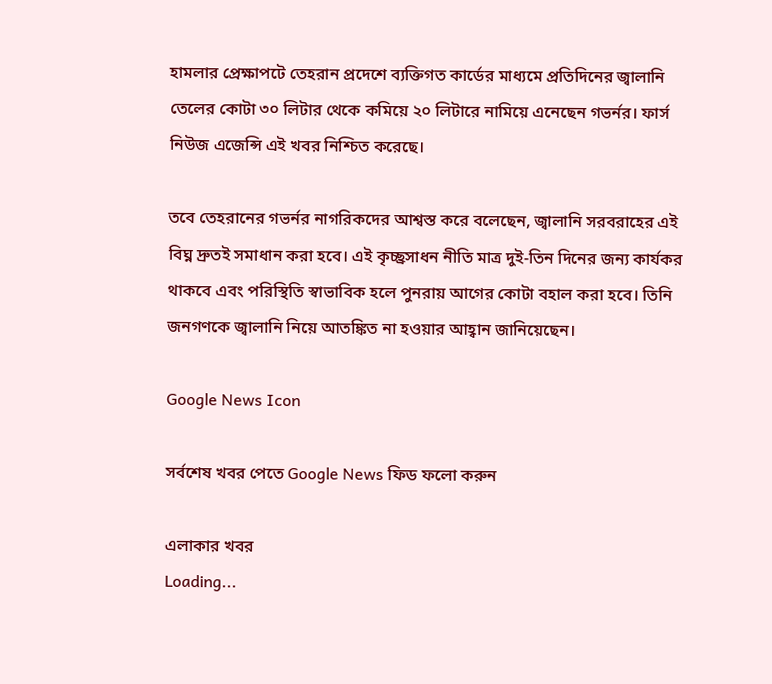হামলার প্রেক্ষাপটে তেহরান প্রদেশে ব্যক্তিগত কার্ডের মাধ্যমে প্রতিদিনের জ্বালানি তেলের কোটা ৩০ লিটার থেকে কমিয়ে ২০ লিটারে নামিয়ে এনেছেন গভর্নর। ফার্স নিউজ এজেন্সি এই খবর নিশ্চিত করেছে।

তবে তেহরানের গভর্নর নাগরিকদের আশ্বস্ত করে বলেছেন, জ্বালানি সরবরাহের এই বিঘ্ন দ্রুতই সমাধান করা হবে। এই কৃচ্ছ্রসাধন নীতি মাত্র দুই-তিন দিনের জন্য কার্যকর থাকবে এবং পরিস্থিতি স্বাভাবিক হলে পুনরায় আগের কোটা বহাল করা হবে। তিনি জনগণকে জ্বালানি নিয়ে আতঙ্কিত না হওয়ার আহ্বান জানিয়েছেন।

Google News Icon

সর্বশেষ খবর পেতে Google News ফিড ফলো করুন

এলাকার খবর
Loading...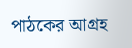পাঠকের আগ্রহ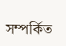সম্পর্কিত